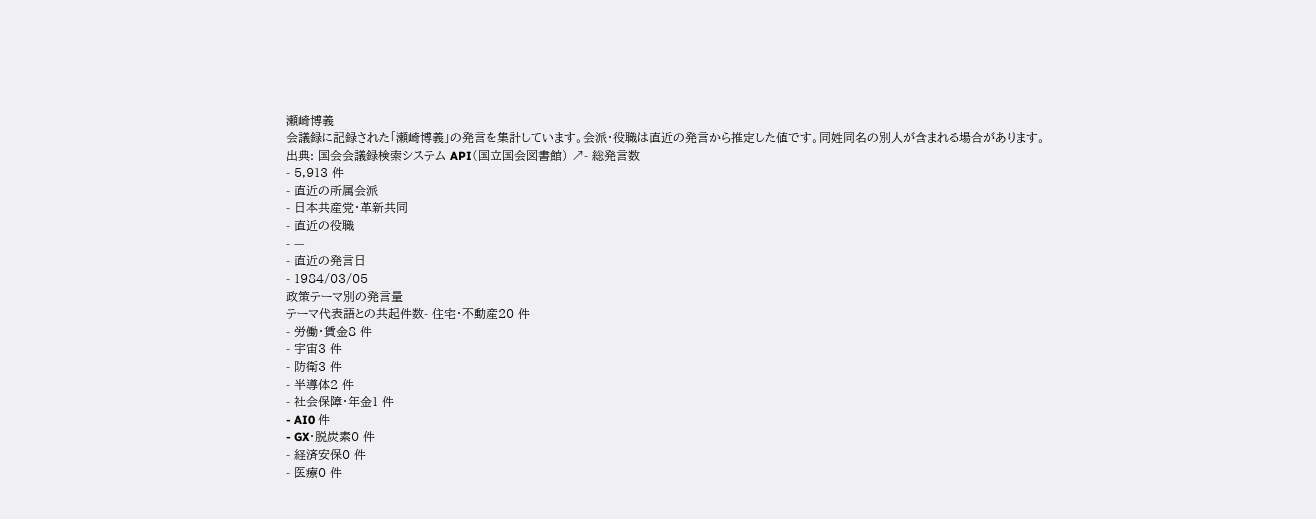瀬崎博義
会議録に記録された「瀬崎博義」の発言を集計しています。会派・役職は直近の発言から推定した値です。同姓同名の別人が含まれる場合があります。
出典: 国会会議録検索システム API(国立国会図書館) ↗- 総発言数
- 5,913 件
- 直近の所属会派
- 日本共産党・革新共同
- 直近の役職
- —
- 直近の発言日
- 1984/03/05
政策テーマ別の発言量
テーマ代表語との共起件数- 住宅・不動産20 件
- 労働・賃金8 件
- 宇宙3 件
- 防衛3 件
- 半導体2 件
- 社会保障・年金1 件
- AI0 件
- GX・脱炭素0 件
- 経済安保0 件
- 医療0 件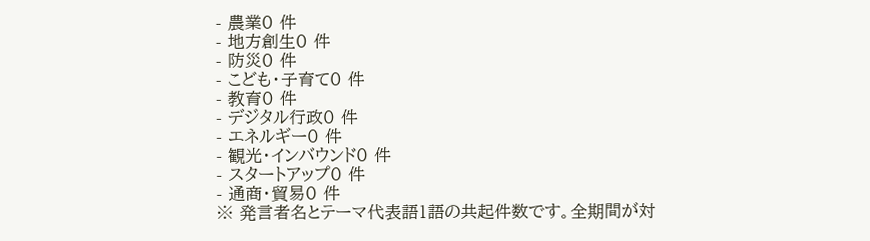- 農業0 件
- 地方創生0 件
- 防災0 件
- こども・子育て0 件
- 教育0 件
- デジタル行政0 件
- エネルギー0 件
- 観光・インバウンド0 件
- スタートアップ0 件
- 通商・貿易0 件
※ 発言者名とテーマ代表語1語の共起件数です。全期間が対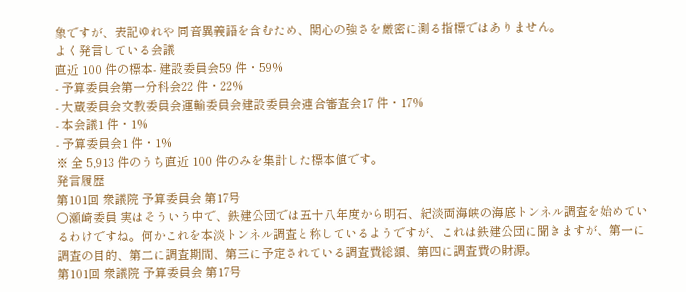象ですが、表記ゆれや 同音異義語を含むため、関心の強さを厳密に測る指標ではありません。
よく発言している会議
直近 100 件の標本- 建設委員会59 件・59%
- 予算委員会第一分科会22 件・22%
- 大蔵委員会文教委員会運輸委員会建設委員会連合審査会17 件・17%
- 本会議1 件・1%
- 予算委員会1 件・1%
※ 全 5,913 件のうち直近 100 件のみを集計した標本値です。
発言履歴
第101回 衆議院 予算委員会 第17号
○瀬崎委員 実はそういう中で、鉄建公団では五十八年度から明石、紀淡両海峡の海底トンネル調査を始めているわけですね。何かこれを本淡トンネル調査と称しているようですが、これは鉄建公団に聞きますが、第一に調査の目的、第二に調査期間、第三に予定されている調査費総額、第四に調査費の財源。
第101回 衆議院 予算委員会 第17号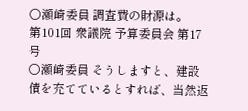○瀬崎委員 調査費の財源は。
第101回 衆議院 予算委員会 第17号
○瀬崎委員 そうしますと、建設債を充てているとすれば、当然返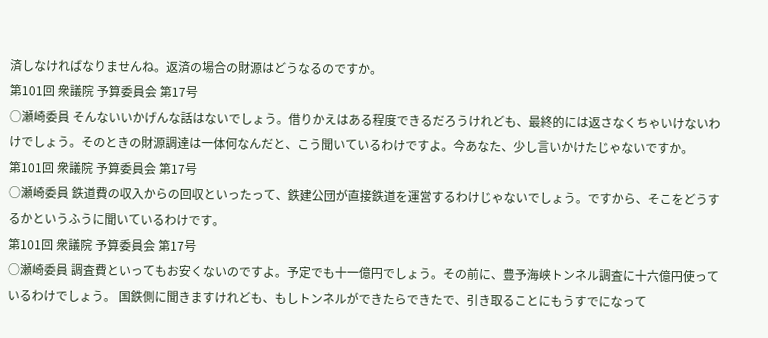済しなければなりませんね。返済の場合の財源はどうなるのですか。
第101回 衆議院 予算委員会 第17号
○瀬崎委員 そんないいかげんな話はないでしょう。借りかえはある程度できるだろうけれども、最終的には返さなくちゃいけないわけでしょう。そのときの財源調達は一体何なんだと、こう聞いているわけですよ。今あなた、少し言いかけたじゃないですか。
第101回 衆議院 予算委員会 第17号
○瀬崎委員 鉄道費の収入からの回収といったって、鉄建公団が直接鉄道を運営するわけじゃないでしょう。ですから、そこをどうするかというふうに聞いているわけです。
第101回 衆議院 予算委員会 第17号
○瀬崎委員 調査費といってもお安くないのですよ。予定でも十一億円でしょう。その前に、豊予海峡トンネル調査に十六億円使っているわけでしょう。 国鉄側に聞きますけれども、もしトンネルができたらできたで、引き取ることにもうすでになって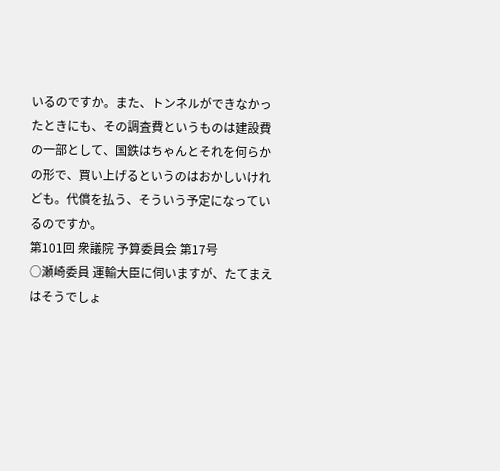いるのですか。また、トンネルができなかったときにも、その調査費というものは建設費の一部として、国鉄はちゃんとそれを何らかの形で、買い上げるというのはおかしいけれども。代償を払う、そういう予定になっているのですか。
第101回 衆議院 予算委員会 第17号
○瀬崎委員 運輸大臣に伺いますが、たてまえはそうでしょ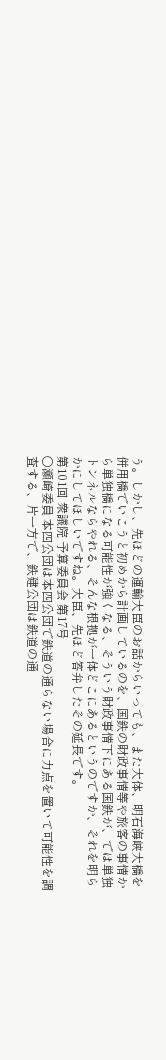う。しかし、先ほどの運輸大臣のお話からいっても、また大体、明石海峡大橋を併用橋でいこうと初めから計画しているのを、国鉄の財政事情等や旅客の事情から単独橋になる可能性が強くなる、そういう財政事情下にある国鉄が、では単独トンネルならやれる、そんな根拠が一体どこにあるというのですか、それを明らかにしてほしいですね。大臣、先ほど答弁したその延長です。
第101回 衆議院 予算委員会 第17号
○瀬崎委員 本四公団は本四公団で鉄道の通らない場合に力点を置いて可能性を調査する、片一方で、鉄建公団は鉄道の通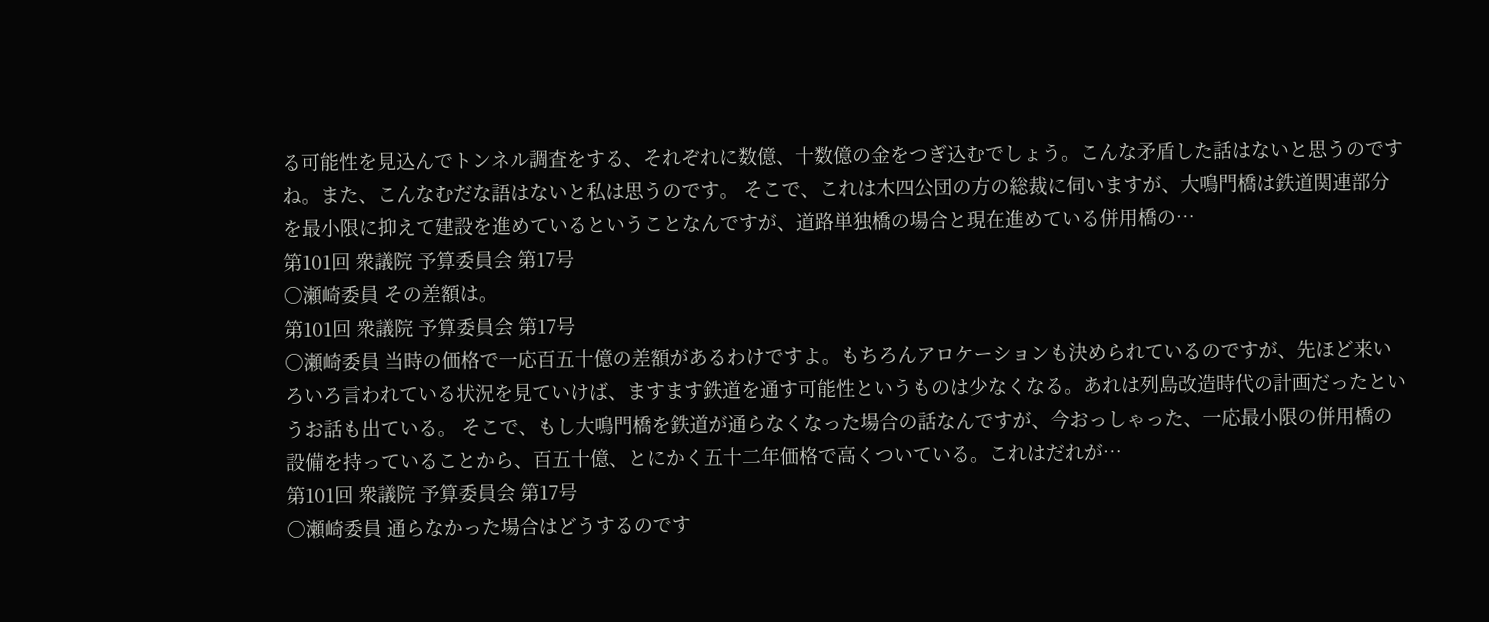る可能性を見込んでトンネル調査をする、それぞれに数億、十数億の金をつぎ込むでしょう。こんな矛盾した話はないと思うのですね。また、こんなむだな語はないと私は思うのです。 そこで、これは木四公団の方の総裁に伺いますが、大鳴門橋は鉄道関連部分を最小限に抑えて建設を進めているということなんですが、道路単独橋の場合と現在進めている併用橋の…
第101回 衆議院 予算委員会 第17号
○瀬崎委員 その差額は。
第101回 衆議院 予算委員会 第17号
○瀬崎委員 当時の価格で一応百五十億の差額があるわけですよ。もちろんアロケーションも決められているのですが、先ほど来いろいろ言われている状況を見ていけば、ますます鉄道を通す可能性というものは少なくなる。あれは列島改造時代の計画だったというお話も出ている。 そこで、もし大鳴門橋を鉄道が通らなくなった場合の話なんですが、今おっしゃった、一応最小限の併用橋の設備を持っていることから、百五十億、とにかく五十二年価格で高くついている。これはだれが…
第101回 衆議院 予算委員会 第17号
○瀬崎委員 通らなかった場合はどうするのです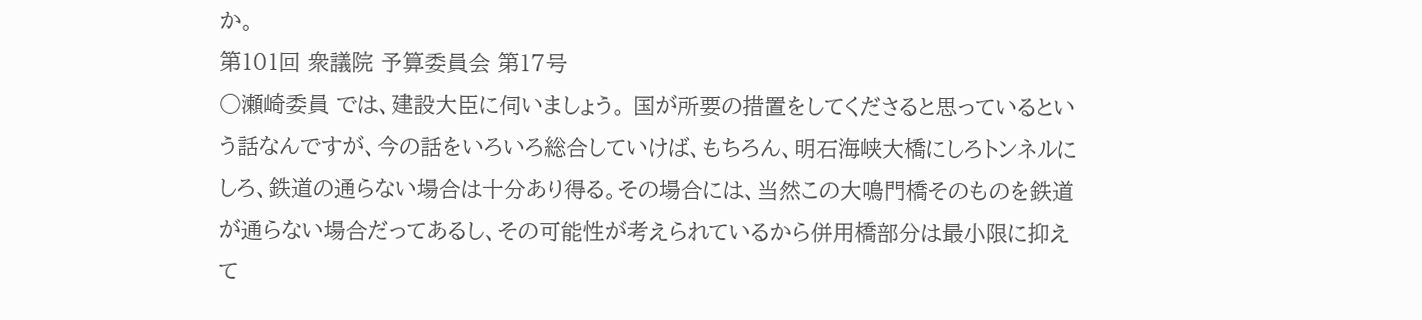か。
第101回 衆議院 予算委員会 第17号
○瀬崎委員 では、建設大臣に伺いましょう。 国が所要の措置をしてくださると思っているという話なんですが、今の話をいろいろ総合していけば、もちろん、明石海峡大橋にしろトンネルにしろ、鉄道の通らない場合は十分あり得る。その場合には、当然この大鳴門橋そのものを鉄道が通らない場合だってあるし、その可能性が考えられているから併用橋部分は最小限に抑えて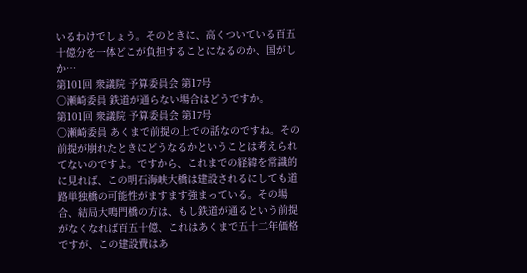いるわけでしょう。そのときに、高くついている百五十億分を一体どこが負担することになるのか、国がしか…
第101回 衆議院 予算委員会 第17号
○瀬崎委員 鉄道が通らない場合はどうですか。
第101回 衆議院 予算委員会 第17号
○瀬崎委員 あくまで前提の上での話なのですね。その前提が崩れたときにどうなるかということは考えられてないのですよ。ですから、これまでの経緯を常識的に見れば、この明石海峡大橋は建設されるにしても道路単独橋の可能性がますます強まっている。その場合、結局大鳴門橋の方は、もし鉄道が通るという前提がなくなれば百五十億、これはあくまで五十二年価格ですが、この建設費はあ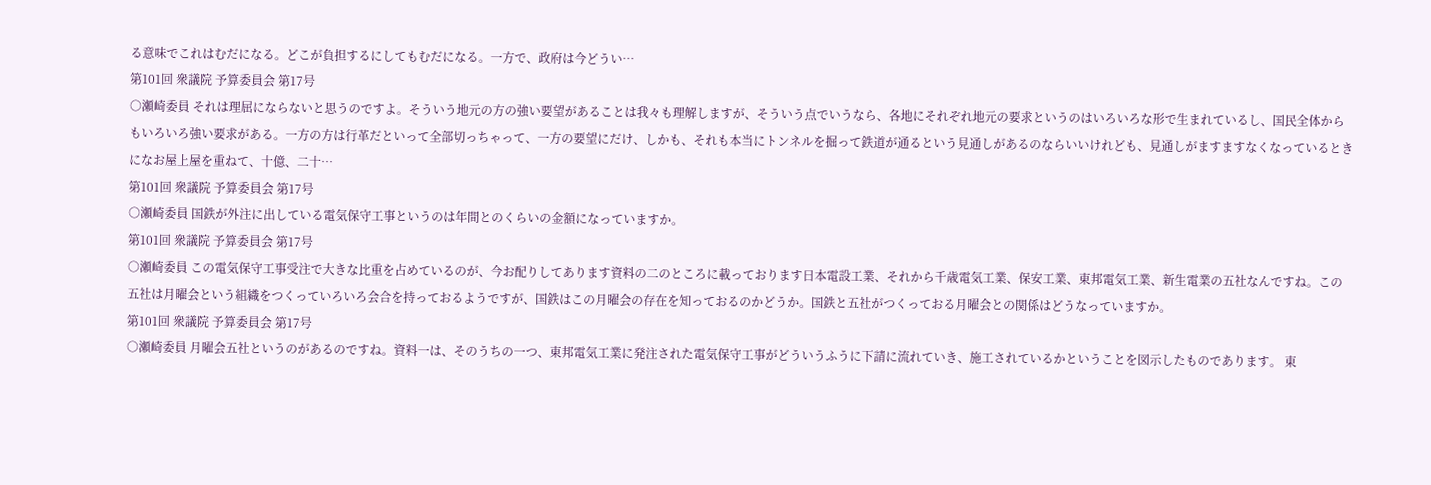る意味でこれはむだになる。どこが負担するにしてもむだになる。一方で、政府は今どうい…
第101回 衆議院 予算委員会 第17号
○瀬崎委員 それは理屈にならないと思うのですよ。そういう地元の方の強い要望があることは我々も理解しますが、そういう点でいうなら、各地にそれぞれ地元の要求というのはいろいろな形で生まれているし、国民全体からもいろいろ強い要求がある。一方の方は行革だといって全部切っちゃって、一方の要望にだけ、しかも、それも本当にトンネルを掘って鉄道が通るという見通しがあるのならいいけれども、見通しがますますなくなっているときになお屋上屋を重ねて、十億、二十…
第101回 衆議院 予算委員会 第17号
○瀬崎委員 国鉄が外注に出している電気保守工事というのは年間とのくらいの金額になっていますか。
第101回 衆議院 予算委員会 第17号
○瀬崎委員 この電気保守工事受注で大きな比重を占めているのが、今お配りしてあります資料の二のところに載っております日本電設工業、それから千歳電気工業、保安工業、東邦電気工業、新生電業の五社なんですね。この五社は月曜会という組織をつくっていろいろ会合を持っておるようですが、国鉄はこの月曜会の存在を知っておるのかどうか。国鉄と五社がつくっておる月曜会との関係はどうなっていますか。
第101回 衆議院 予算委員会 第17号
○瀬崎委員 月曜会五社というのがあるのですね。資料一は、そのうちの一つ、東邦電気工業に発注された電気保守工事がどういうふうに下請に流れていき、施工されているかということを図示したものであります。 東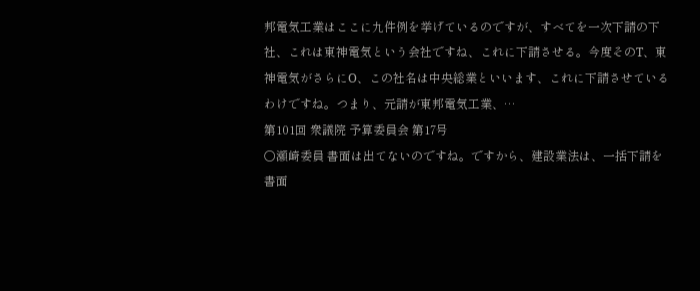邦電気工業はここに九件例を挙げているのですが、すべてを一次下請の下社、これは東神電気という会社ですね、これに下請させる。今度そのT、東神電気がさらにO、この社名は中央総業といいます、これに下請させているわけですね。つまり、元請が東邦電気工業、…
第101回 衆議院 予算委員会 第17号
○瀬崎委員 書面は出てないのですね。ですから、建設業法は、一括下請を書面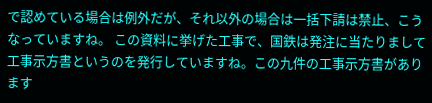で認めている場合は例外だが、それ以外の場合は一括下請は禁止、こうなっていますね。 この資料に挙げた工事で、国鉄は発注に当たりまして工事示方書というのを発行していますね。この九件の工事示方書があります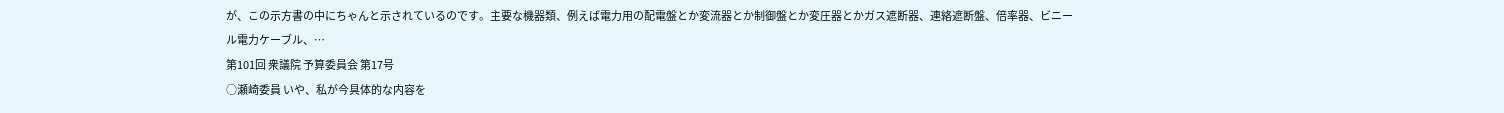が、この示方書の中にちゃんと示されているのです。主要な機器類、例えば電力用の配電盤とか変流器とか制御盤とか変圧器とかガス遮断器、連絡遮断盤、倍率器、ビニール電力ケーブル、…
第101回 衆議院 予算委員会 第17号
○瀬崎委員 いや、私が今具体的な内容を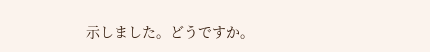示しました。どうですか。